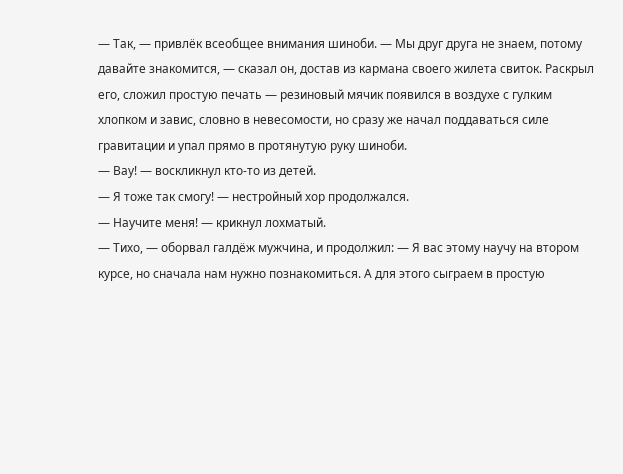— Так, — привлёк всеобщее внимания шиноби. — Мы друг друга не знаем, потому давайте знакомится, — сказал он, достав из кармана своего жилета свиток. Раскрыл его, сложил простую печать — резиновый мячик появился в воздухе с гулким хлопком и завис, словно в невесомости, но сразу же начал поддаваться силе гравитации и упал прямо в протянутую руку шиноби.
— Вау! — воскликнул кто-то из детей.
— Я тоже так смогу! — нестройный хор продолжался.
— Научите меня! — крикнул лохматый.
— Тихо, — оборвал галдёж мужчина, и продолжил: — Я вас этому научу на втором курсе, но сначала нам нужно познакомиться. А для этого сыграем в простую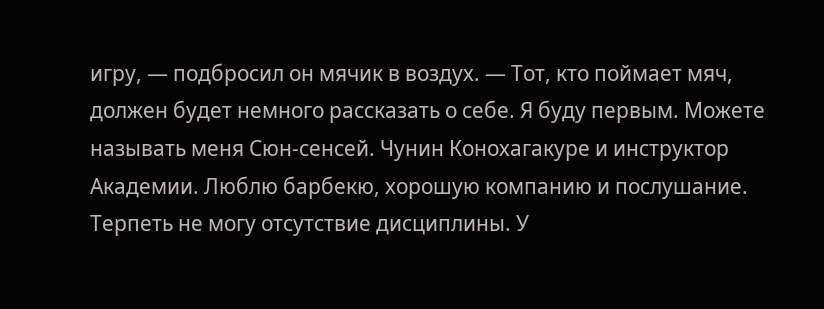игру, — подбросил он мячик в воздух. — Тот, кто поймает мяч, должен будет немного рассказать о себе. Я буду первым. Можете называть меня Сюн-сенсей. Чунин Конохагакуре и инструктор Академии. Люблю барбекю, хорошую компанию и послушание. Терпеть не могу отсутствие дисциплины. У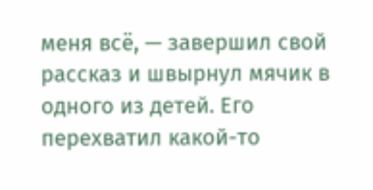меня всё, — завершил свой рассказ и швырнул мячик в одного из детей. Его перехватил какой-то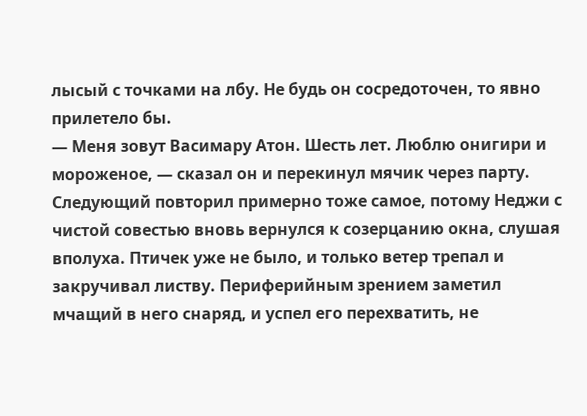лысый с точками на лбу. Не будь он сосредоточен, то явно прилетело бы.
— Меня зовут Васимару Атон. Шесть лет. Люблю онигири и мороженое, — сказал он и перекинул мячик через парту. Следующий повторил примерно тоже самое, потому Неджи с чистой совестью вновь вернулся к созерцанию окна, слушая вполуха. Птичек уже не было, и только ветер трепал и закручивал листву. Периферийным зрением заметил мчащий в него снаряд, и успел его перехватить, не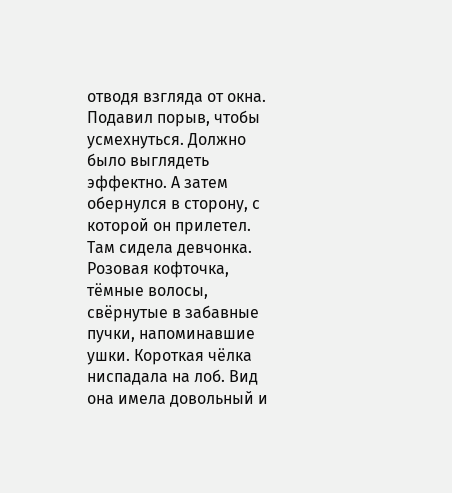отводя взгляда от окна. Подавил порыв, чтобы усмехнуться. Должно было выглядеть эффектно. А затем обернулся в сторону, с которой он прилетел. Там сидела девчонка. Розовая кофточка, тёмные волосы, свёрнутые в забавные пучки, напоминавшие ушки. Короткая чёлка ниспадала на лоб. Вид она имела довольный и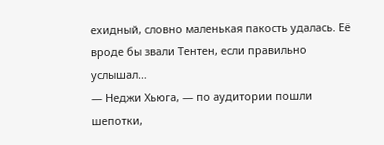ехидный, словно маленькая пакость удалась. Её вроде бы звали Тентен, если правильно услышал…
— Неджи Хьюга, — по аудитории пошли шепотки,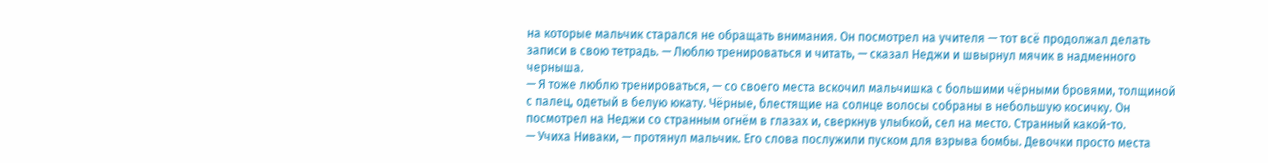на которые мальчик старался не обращать внимания. Он посмотрел на учителя — тот всё продолжал делать записи в свою тетрадь. — Люблю тренироваться и читать, — сказал Неджи и швырнул мячик в надменного черныша.
— Я тоже люблю тренироваться, — со своего места вскочил мальчишка с большими чёрными бровями, толщиной с палец, одетый в белую юкату. Чёрные, блестящие на солнце волосы собраны в небольшую косичку. Он посмотрел на Неджи со странным огнём в глазах и, сверкнув улыбкой, сел на место. Странный какой-то.
— Учиха Ниваки, — протянул мальчик. Его слова послужили пуском для взрыва бомбы. Девочки просто места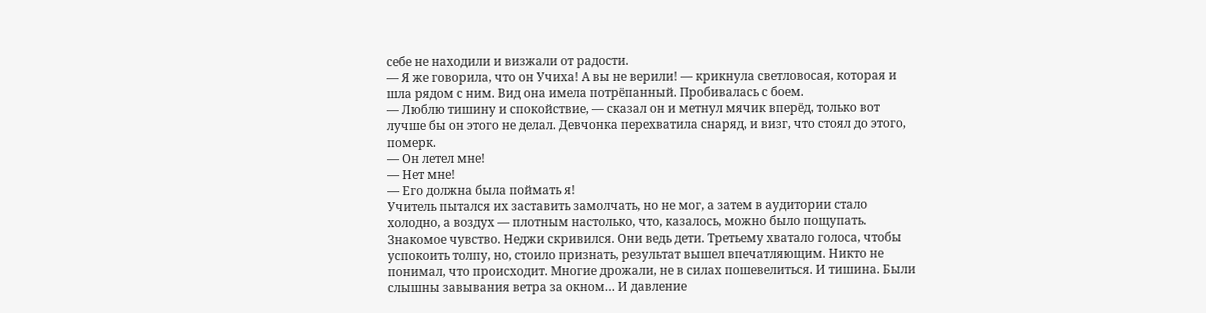себе не находили и визжали от радости.
— Я же говорила, что он Учиха! А вы не верили! — крикнула светловосая, которая и шла рядом с ним. Вид она имела потрёпанный. Пробивалась с боем.
— Люблю тишину и спокойствие, — сказал он и метнул мячик вперёд, только вот лучше бы он этого не делал. Девчонка перехватила снаряд, и визг, что стоял до этого, померк.
— Он летел мне!
— Нет мне!
— Его должна была поймать я!
Учитель пытался их заставить замолчать, но не мог, а затем в аудитории стало холодно, а воздух — плотным настолько, что, казалось, можно было пощупать. Знакомое чувство. Неджи скривился. Они ведь дети. Третьему хватало голоса, чтобы успокоить толпу, но, стоило признать, результат вышел впечатляющим. Никто не понимал, что происходит. Многие дрожали, не в силах пошевелиться. И тишина. Были слышны завывания ветра за окном… И давление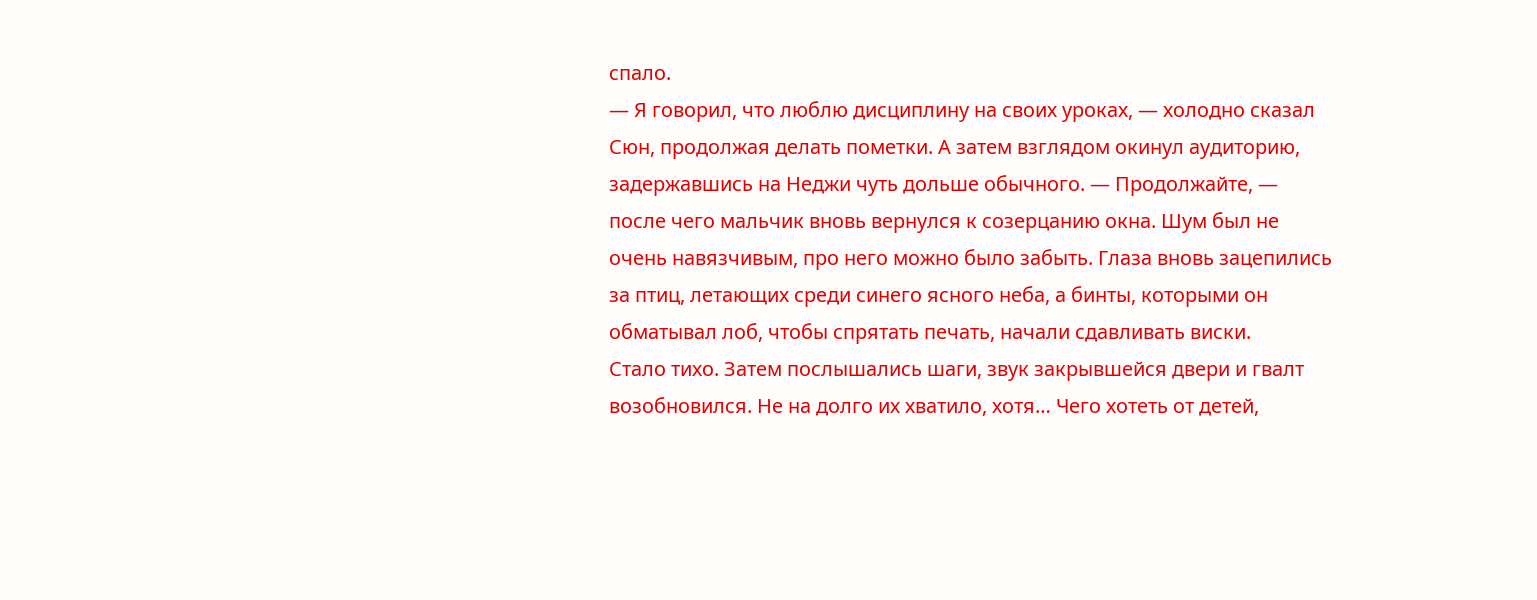спало.
— Я говорил, что люблю дисциплину на своих уроках, — холодно сказал Сюн, продолжая делать пометки. А затем взглядом окинул аудиторию, задержавшись на Неджи чуть дольше обычного. — Продолжайте, — после чего мальчик вновь вернулся к созерцанию окна. Шум был не очень навязчивым, про него можно было забыть. Глаза вновь зацепились за птиц, летающих среди синего ясного неба, а бинты, которыми он обматывал лоб, чтобы спрятать печать, начали сдавливать виски.
Стало тихо. Затем послышались шаги, звук закрывшейся двери и гвалт возобновился. Не на долго их хватило, хотя… Чего хотеть от детей,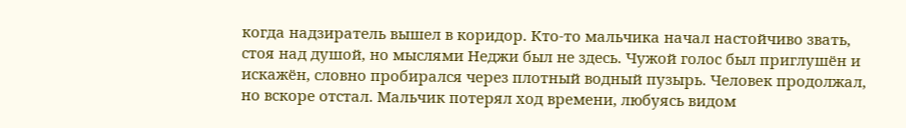когда надзиратель вышел в коридор. Кто-то мальчика начал настойчиво звать, стоя над душой, но мыслями Неджи был не здесь. Чужой голос был приглушён и искажён, словно пробирался через плотный водный пузырь. Человек продолжал, но вскоре отстал. Мальчик потерял ход времени, любуясь видом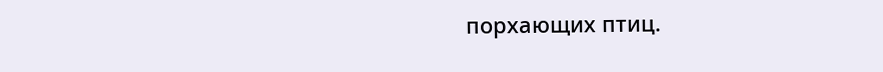порхающих птиц.